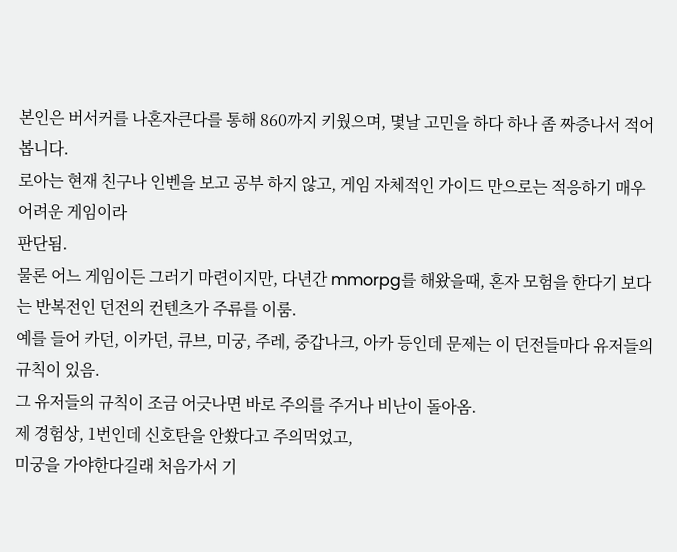본인은 버서커를 나혼자큰다를 통해 860까지 키웠으며, 몇날 고민을 하다 하나 좀 짜증나서 적어봅니다.
로아는 현재 친구나 인벤을 보고 공부 하지 않고, 게임 자체적인 가이드 만으로는 적응하기 매우 어려운 게임이라
판단됨.
물론 어느 게임이든 그러기 마련이지만, 다년간 mmorpg를 해왔을때, 혼자 모험을 한다기 보다는 반복전인 던전의 컨텐츠가 주류를 이룸.
예를 들어 카던, 이카던, 큐브, 미궁, 주레, 중갑나크, 아카 등인데 문제는 이 던전들마다 유저들의 규칙이 있음.
그 유저들의 규칙이 조금 어긋나면 바로 주의를 주거나 비난이 돌아옴.
제 경험상, 1번인데 신호탄을 안쐈다고 주의먹었고,
미궁을 가야한다길래 처음가서 기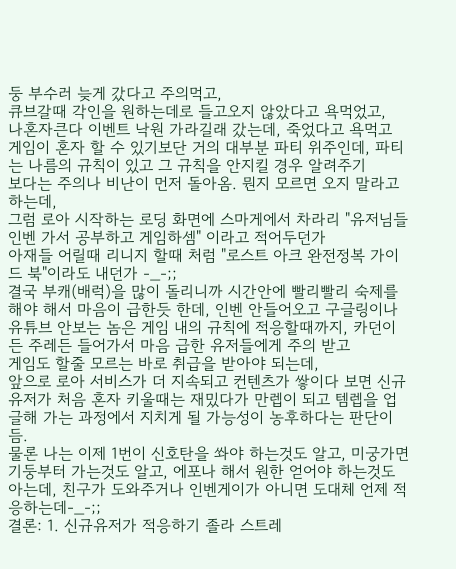둥 부수러 늦게 갔다고 주의먹고,
큐브갈때 각인을 원하는데로 들고오지 않았다고 욕먹었고,
나혼자큰다 이벤트 낙원 가라길래 갔는데, 죽었다고 욕먹고
게임이 혼자 할 수 있기보단 거의 대부분 파티 위주인데, 파티는 나름의 규칙이 있고 그 규칙을 안지킬 경우 알려주기
보다는 주의나 비난이 먼저 돌아옴. 뭔지 모르면 오지 말라고 하는데,
그럼 로아 시작하는 로딩 화면에 스마게에서 차라리 "유저님들 인벤 가서 공부하고 게임하셈" 이라고 적어두던가
아재들 어릴때 리니지 할때 처럼 "로스트 아크 완전정복 가이드 북"이라도 내던가 -_-;;
결국 부캐(배럭)을 많이 돌리니까 시간안에 빨리빨리 숙제를 해야 해서 마음이 급한듯 한데, 인벤 안들어오고 구글링이나 유튜브 안보는 놈은 게임 내의 규칙에 적응할때까지, 카던이든 주레든 들어가서 마음 급한 유저들에게 주의 받고
게임도 할줄 모르는 바로 취급을 받아야 되는데,
앞으로 로아 서비스가 더 지속되고 컨텐츠가 쌓이다 보면 신규유저가 처음 혼자 키울때는 재밌다가 만렙이 되고 템렙을 업글해 가는 과정에서 지치게 될 가능성이 농후하다는 판단이 듬.
물론 나는 이제 1번이 신호탄을 쏴야 하는것도 알고, 미궁가면 기둥부터 가는것도 알고, 에포나 해서 원한 얻어야 하는것도 아는데, 친구가 도와주거나 인벤게이가 아니면 도대체 언제 적응하는데-_-;;
결론: 1. 신규유저가 적응하기 졸라 스트레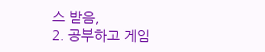스 받음,
2. 공부하고 게임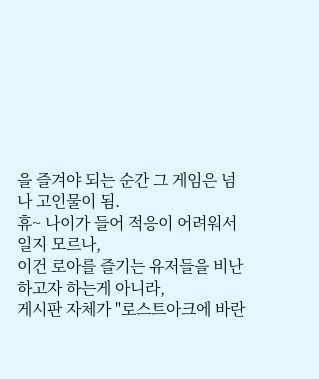을 즐겨야 되는 순간 그 게임은 넘나 고인물이 됨.
휴~ 나이가 들어 적응이 어려워서일지 모르나,
이건 로아를 즐기는 유저들을 비난하고자 하는게 아니라,
게시판 자체가 "로스트아크에 바란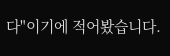다"이기에 적어봤습니다.